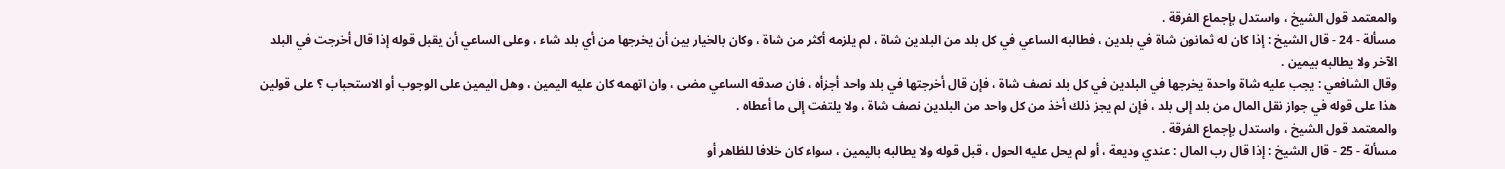والمعتمد قول الشيخ ، واستدل بإجماع الفرقة .
مسألة - 24 - قال الشيخ : إذا كان له ثمانون شاة في بلدين ، فطالبه الساعي في كل بلد من البلدين شاة ، لم يلزمه أكثر من شاة ، وكان بالخيار بين أن يخرجها من أي بلد شاء ، وعلى الساعي أن يقبل قوله إذا قال أخرجت في البلد الآخر ولا يطالبه بيمين .
وقال الشافعي : يجب عليه شاة واحدة يخرجها في البلدين في كل بلد نصف شاة ، فإن قال أخرجتها في بلد واحد أجزأه ، فان صدقه الساعي مضى ، وان اتهمه كان عليه اليمين ، وهل اليمين على الوجوب أو الاستحباب ؟ على قولين هذا على قوله في جواز نقل المال من بلد إلى بلد ، فإن لم يجز ذلك أخذ من كل واحد من البلدين نصف شاة ، ولا يلتفت إلى ما أعطاه .
والمعتمد قول الشيخ ، واستدل بإجماع الفرقة .
مسألة - 25 - قال الشيخ : إذا قال رب المال : عندي وديعة ، أو لم يحل عليه الحول ، قبل قوله ولا يطالبه باليمين ، سواء كان خلافا للظاهر أو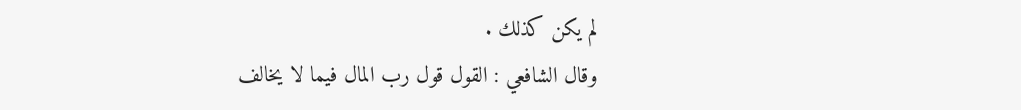لم يكن كذلك .
وقال الشافعي : القول قول رب المال فيما لا يخالف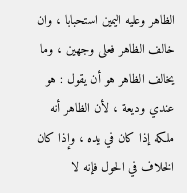الظاهر وعليه اليمين استحبابا ، وان خالف الظاهر فعلى وجهين ، وما يخالف الظاهر هو أن يقول : هو عندي وديعة ، لأن الظاهر أنه ملكه إذا كان في يده ، وإذا كان الخلاف في الحول فإنه لا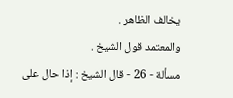يخالف الظاهر .
والمعتمد قول الشيخ .
مسألة - 26 - قال الشيخ : إذا حال على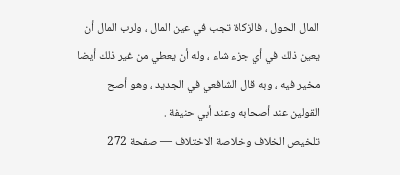المال الحول ، فالزكاة تجب في عين المال ، ولرب المال أن يعين ذلك في أي جزء شاء ، وله أن يعطي من غير ذلك أيضا مخير فيه ، وبه قال الشافعي في الجديد ، وهو أصح القولين عند أصحابه وعند أبي حنيفة .
تلخيص الخلاف وخلاصة الاختلاف — صفحة 272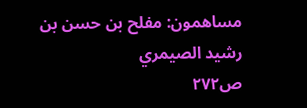مساهمون: مفلح بن حسن بن رشيد الصيمري
ص٢٧٢